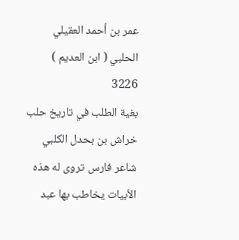عمر بن أحمد العقيلي الحلبي ( ابن العديم )
3226
بغية الطلب في تاريخ حلب
خراش بن بحدل الكلبي شاعر فارس تروى له هذه الأبيات يخاطب بها عبد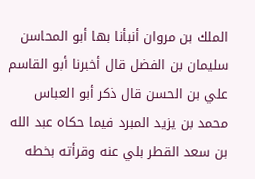الملك بن مروان أنبأنا بها أبو المحاسن سليمان بن الفضل قال أخبرنا أبو القاسم علي بن الحسن قال ذكر أبو العباس محمد بن يزيد المبرد فيما حكاه عبد الله بن سعد القطر بلي عنه وقرأته بخطه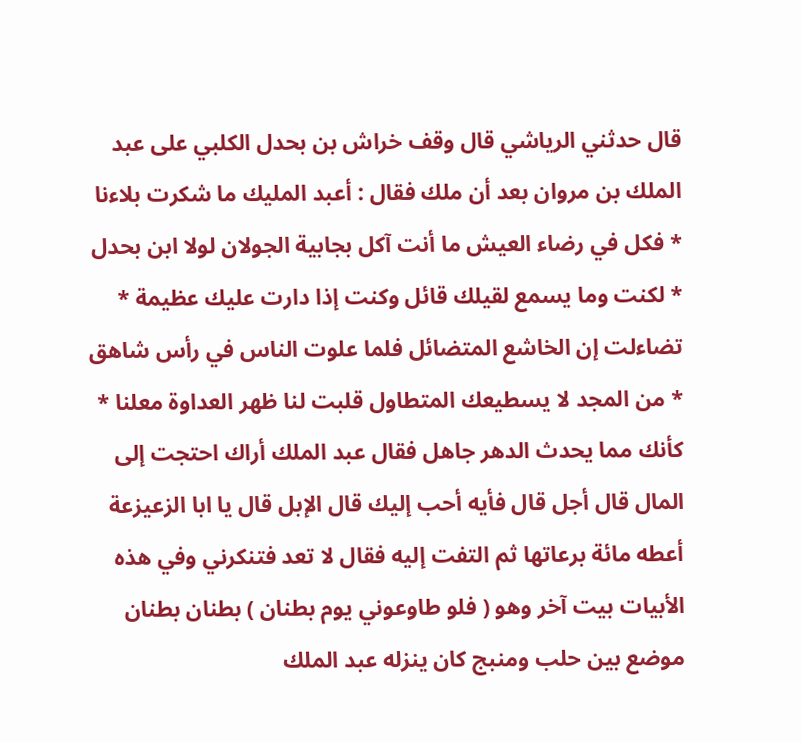قال حدثني الرياشي قال وقف خراش بن بحدل الكلبي على عبد الملك بن مروان بعد أن ملك فقال : أعبد المليك ما شكرت بلاءنا * فكل في رضاء العيش ما أنت آكل بجابية الجولان لولا ابن بحدل * لكنت وما يسمع لقيلك قائل وكنت إذا دارت عليك عظيمة * تضاءلت إن الخاشع المتضائل فلما علوت الناس في رأس شاهق * من المجد لا يسطيعك المتطاول قلبت لنا ظهر العداوة معلنا * كأنك مما يحدث الدهر جاهل فقال عبد الملك أراك احتجت إلى المال قال أجل قال فأيه أحب إليك قال الإبل قال يا ابا الزعيزعة أعطه مائة برعاتها ثم التفت إليه فقال لا تعد فتنكرني وفي هذه الأبيات بيت آخر وهو ( فلو طاوعوني يوم بطنان ) بطنان بطنان موضع بين حلب ومنبج كان ينزله عبد الملك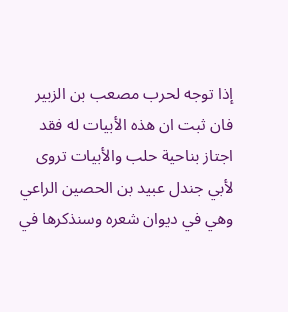إذا توجه لحرب مصعب بن الزبير فان ثبت ان هذه الأبيات له فقد اجتاز بناحية حلب والأبيات تروى لأبي جندل عبيد بن الحصين الراعي وهي في ديوان شعره وسنذكرها في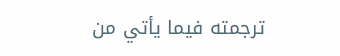ترجمته فيما يأتي من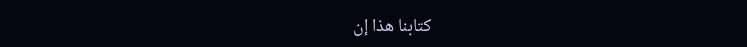كتابنا هذا إن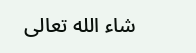شاء الله تعالى